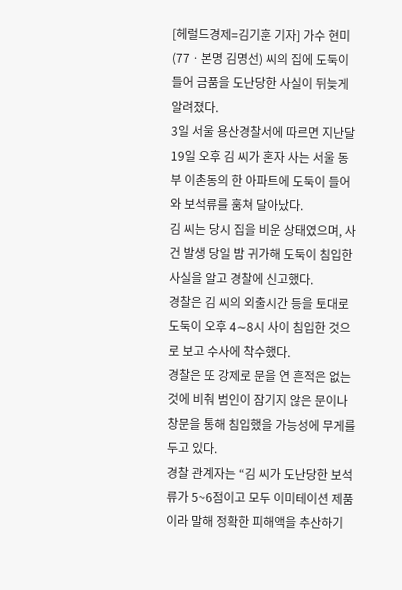[헤럴드경제=김기훈 기자] 가수 현미(77ㆍ본명 김명선) 씨의 집에 도둑이 들어 금품을 도난당한 사실이 뒤늦게 알려졌다.
3일 서울 용산경찰서에 따르면 지난달 19일 오후 김 씨가 혼자 사는 서울 동부 이촌동의 한 아파트에 도둑이 들어와 보석류를 훔쳐 달아났다.
김 씨는 당시 집을 비운 상태였으며, 사건 발생 당일 밤 귀가해 도둑이 침입한 사실을 알고 경찰에 신고했다.
경찰은 김 씨의 외출시간 등을 토대로 도둑이 오후 4∼8시 사이 침입한 것으로 보고 수사에 착수했다.
경찰은 또 강제로 문을 연 흔적은 없는 것에 비춰 범인이 잠기지 않은 문이나 창문을 통해 침입했을 가능성에 무게를 두고 있다.
경찰 관계자는 “김 씨가 도난당한 보석류가 5~6점이고 모두 이미테이션 제품이라 말해 정확한 피해액을 추산하기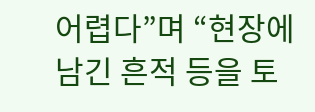어렵다”며 “현장에 남긴 흔적 등을 토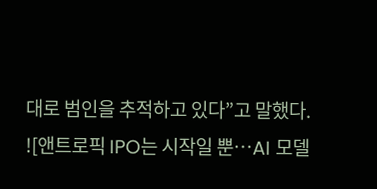대로 범인을 추적하고 있다”고 말했다.
![앤트로픽 IPO는 시작일 뿐…AI 모델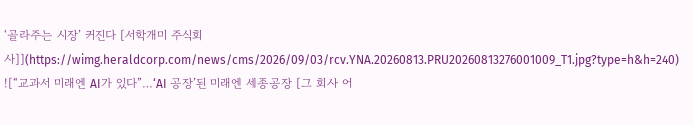‘골라주는 시장’ 커진다 [서학개미 주식회사]](https://wimg.heraldcorp.com/news/cms/2026/09/03/rcv.YNA.20260813.PRU20260813276001009_T1.jpg?type=h&h=240)
![“교과서 미래엔 AI가 있다”…‘AI 공장’된 미래엔 세종공장 [그 회사 어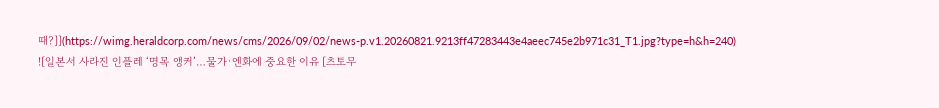때?]](https://wimg.heraldcorp.com/news/cms/2026/09/02/news-p.v1.20260821.9213ff47283443e4aeec745e2b971c31_T1.jpg?type=h&h=240)
![일본서 사라진 인플레 ‘명목 앵커’…물가·엔화에 중요한 이유 [츠토무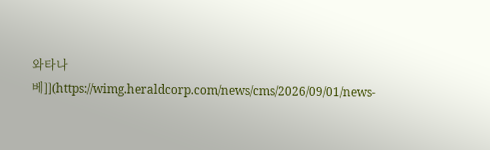와타나베]](https://wimg.heraldcorp.com/news/cms/2026/09/01/news-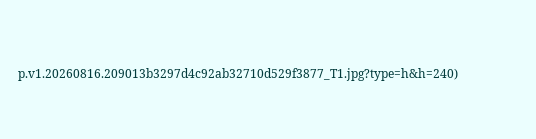p.v1.20260816.209013b3297d4c92ab32710d529f3877_T1.jpg?type=h&h=240)